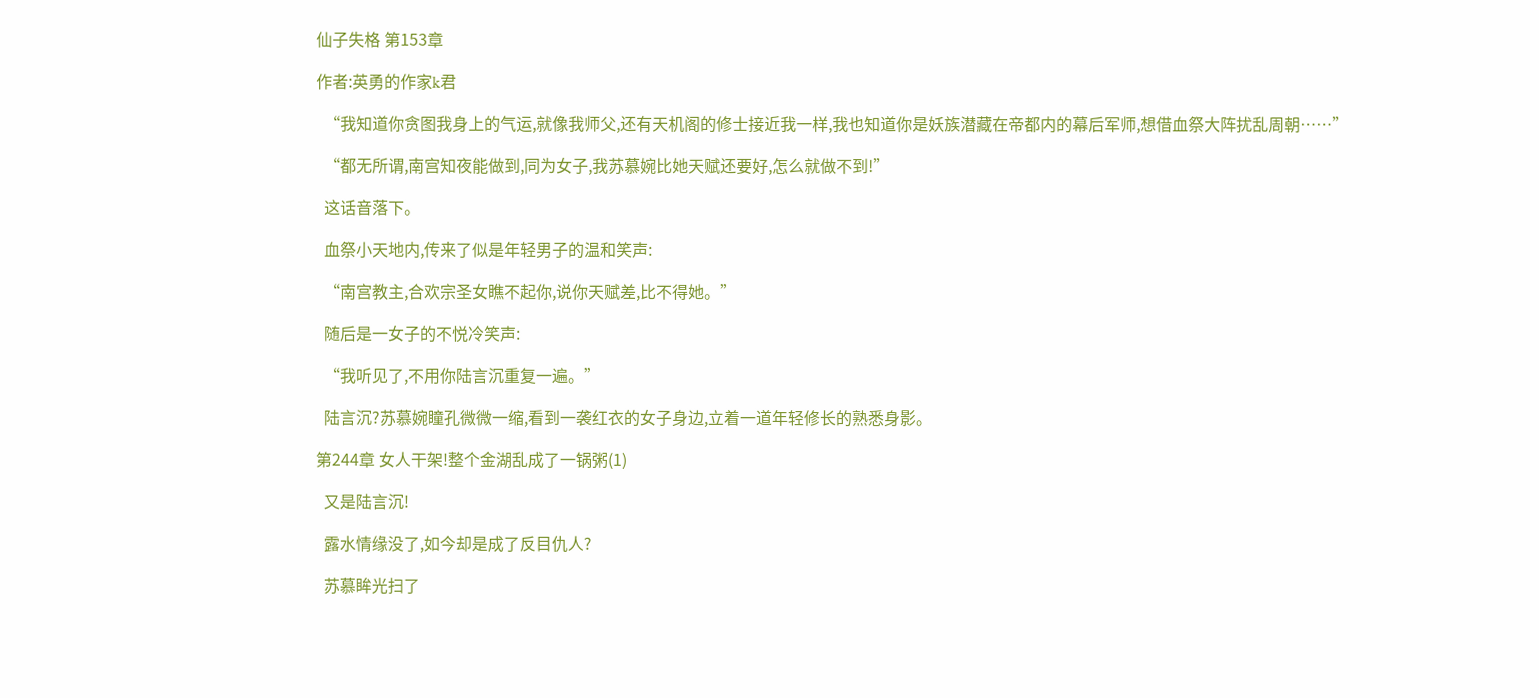仙子失格 第153章

作者:英勇的作家k君

  “我知道你贪图我身上的气运,就像我师父,还有天机阁的修士接近我一样,我也知道你是妖族潜藏在帝都内的幕后军师,想借血祭大阵扰乱周朝……”

  “都无所谓,南宫知夜能做到,同为女子,我苏慕婉比她天赋还要好,怎么就做不到!”

  这话音落下。

  血祭小天地内,传来了似是年轻男子的温和笑声:

  “南宫教主,合欢宗圣女瞧不起你,说你天赋差,比不得她。”

  随后是一女子的不悦冷笑声:

  “我听见了,不用你陆言沉重复一遍。”

  陆言沉?苏慕婉瞳孔微微一缩,看到一袭红衣的女子身边,立着一道年轻修长的熟悉身影。

第244章 女人干架!整个金湖乱成了一锅粥(1)

  又是陆言沉!

  露水情缘没了,如今却是成了反目仇人?

  苏慕眸光扫了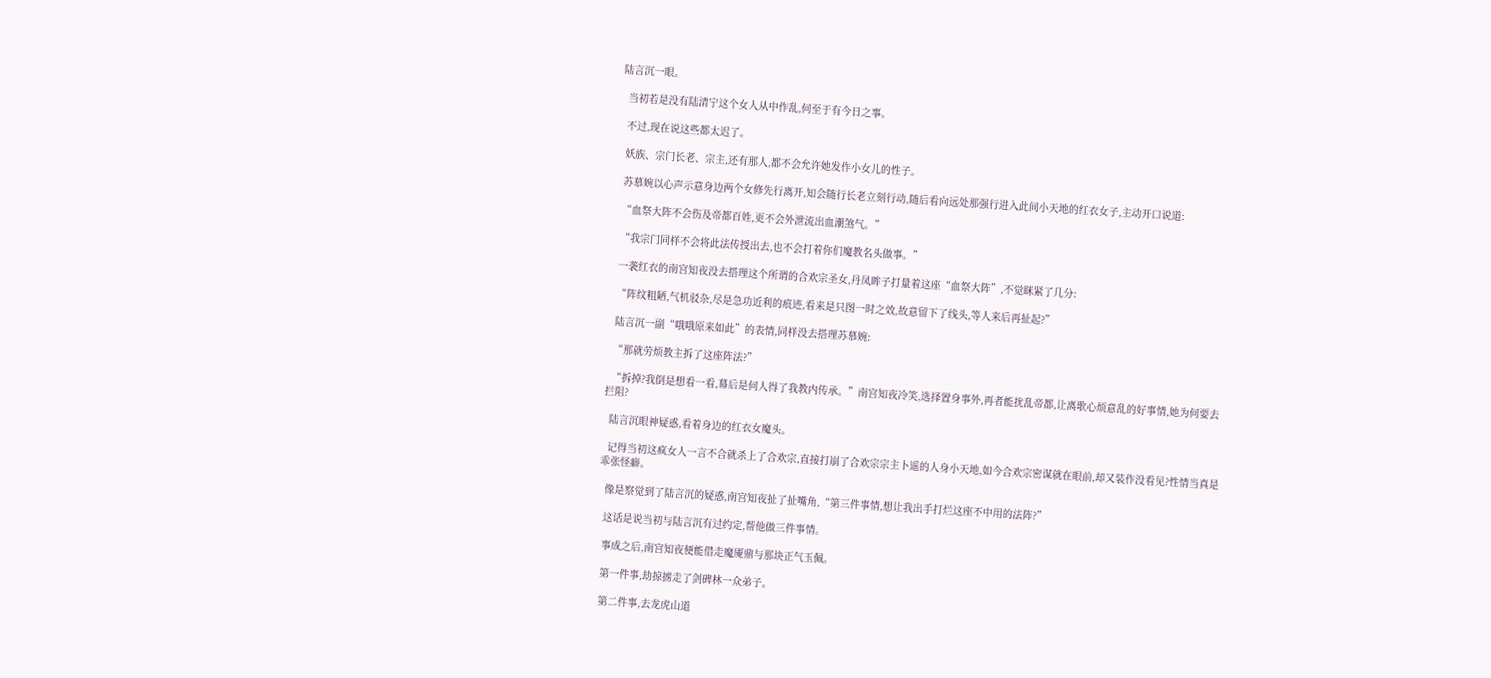陆言沉一眼。

  当初若是没有陆清宁这个女人从中作乱,何至于有今日之事。

  不过,现在说这些都太迟了。

  妖族、宗门长老、宗主,还有那人,都不会允许她发作小女儿的性子。

  苏慕婉以心声示意身边两个女修先行离开,知会随行长老立刻行动,随后看向远处那强行进入此间小天地的红衣女子,主动开口说道:

  “血祭大阵不会伤及帝都百姓,更不会外泄流出血潮煞气。”

  “我宗门同样不会将此法传授出去,也不会打着你们魔教名头做事。”

  一袭红衣的南宫知夜没去搭理这个所谓的合欢宗圣女,丹凤眸子打量着这座“血祭大阵”,不觉眯紧了几分:

  “阵纹粗陋,气机驳杂,尽是急功近利的痕迹,看来是只图一时之效,故意留下了线头,等人来后再扯起?”

  陆言沉一副“哦哦原来如此”的表情,同样没去搭理苏慕婉:

  “那就劳烦教主拆了这座阵法?”

  “拆掉?我倒是想看一看,幕后是何人得了我教内传承。”南宫知夜冷笑,选择置身事外,再者能扰乱帝都,让离歌心烦意乱的好事情,她为何要去拦阻?

  陆言沉眼神疑惑,看着身边的红衣女魔头。

  记得当初这疯女人一言不合就杀上了合欢宗,直接打崩了合欢宗宗主卜遥的人身小天地,如今合欢宗密谋就在眼前,却又装作没看见?性情当真是乖张怪癖。

  像是察觉到了陆言沉的疑惑,南宫知夜扯了扯嘴角,“第三件事情,想让我出手打烂这座不中用的法阵?”

  这话是说当初与陆言沉有过约定,帮他做三件事情。

  事成之后,南宫知夜便能借走魔魇鼎与那块正气玉佩。

  第一件事,劫掠掳走了剑碑林一众弟子。

  第二件事,去龙虎山道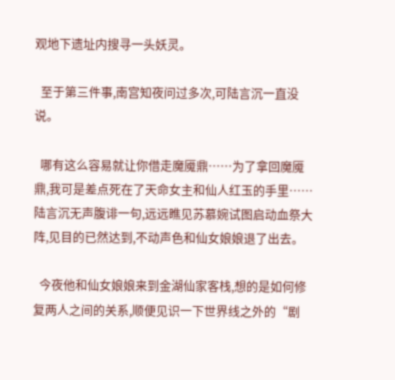观地下遗址内搜寻一头妖灵。

  至于第三件事,南宫知夜问过多次,可陆言沉一直没说。

  哪有这么容易就让你借走魔魇鼎……为了拿回魔魇鼎,我可是差点死在了天命女主和仙人红玉的手里……陆言沉无声腹诽一句,远远瞧见苏慕婉试图启动血祭大阵,见目的已然达到,不动声色和仙女娘娘退了出去。

  今夜他和仙女娘娘来到金湖仙家客栈,想的是如何修复两人之间的关系,顺便见识一下世界线之外的“剧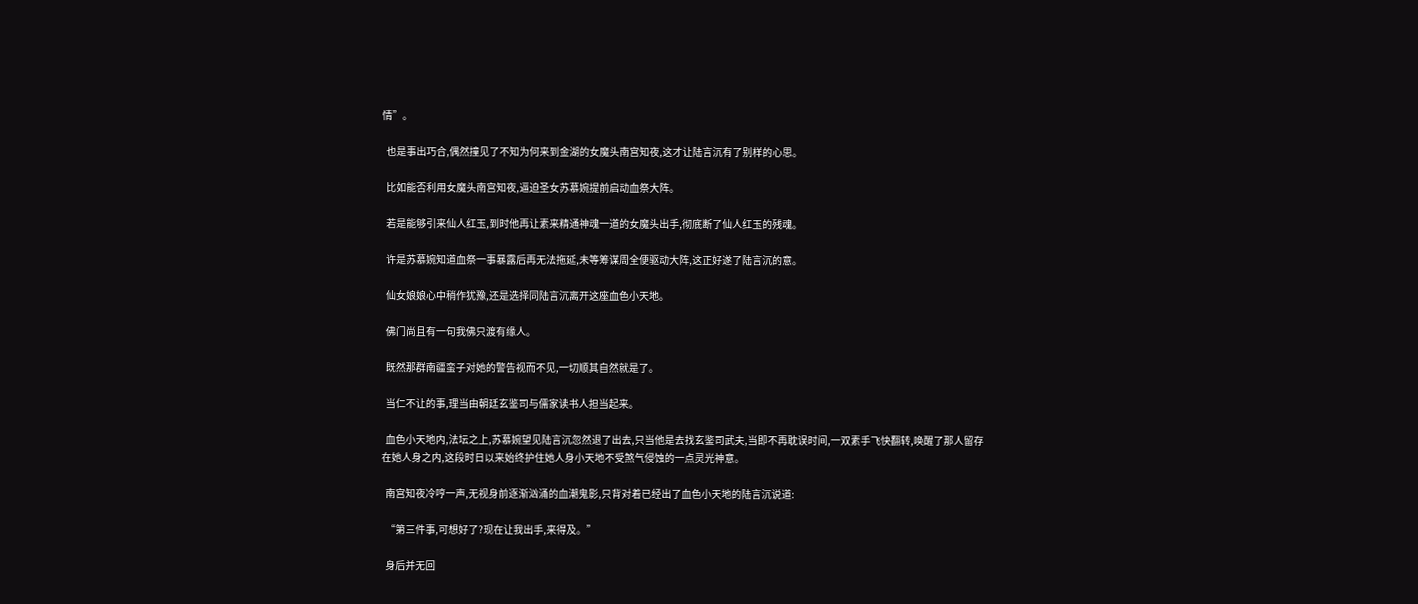情”。

  也是事出巧合,偶然撞见了不知为何来到金湖的女魔头南宫知夜,这才让陆言沉有了别样的心思。

  比如能否利用女魔头南宫知夜,逼迫圣女苏慕婉提前启动血祭大阵。

  若是能够引来仙人红玉,到时他再让素来精通神魂一道的女魔头出手,彻底断了仙人红玉的残魂。

  许是苏慕婉知道血祭一事暴露后再无法拖延,未等筹谋周全便驱动大阵,这正好遂了陆言沉的意。

  仙女娘娘心中稍作犹豫,还是选择同陆言沉离开这座血色小天地。

  佛门尚且有一句我佛只渡有缘人。

  既然那群南疆蛮子对她的警告视而不见,一切顺其自然就是了。

  当仁不让的事,理当由朝廷玄鉴司与儒家读书人担当起来。

  血色小天地内,法坛之上,苏慕婉望见陆言沉忽然退了出去,只当他是去找玄鉴司武夫,当即不再耽误时间,一双素手飞快翻转,唤醒了那人留存在她人身之内,这段时日以来始终护住她人身小天地不受煞气侵蚀的一点灵光神意。

  南宫知夜冷哼一声,无视身前逐渐汹涌的血潮鬼影,只背对着已经出了血色小天地的陆言沉说道:

  “第三件事,可想好了?现在让我出手,来得及。”

  身后并无回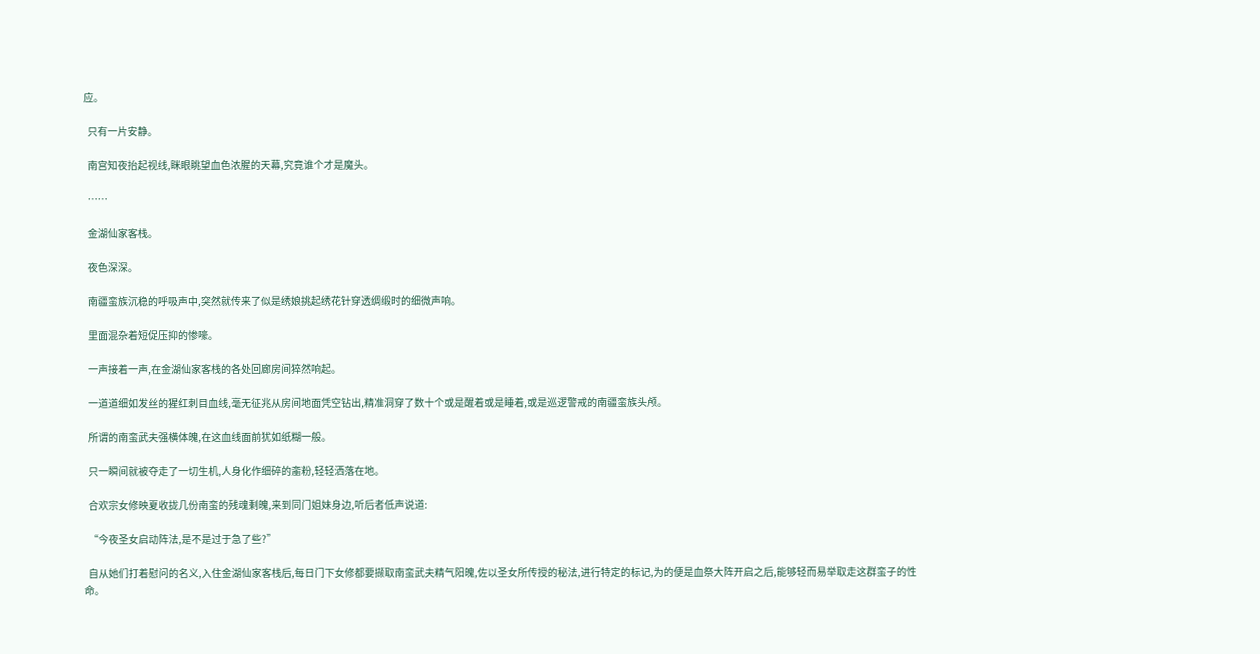应。

  只有一片安静。

  南宫知夜抬起视线,眯眼眺望血色浓腥的天幕,究竟谁个才是魔头。

  ……

  金湖仙家客栈。

  夜色深深。

  南疆蛮族沉稳的呼吸声中,突然就传来了似是绣娘挑起绣花针穿透绸缎时的细微声响。

  里面混杂着短促压抑的惨嚎。

  一声接着一声,在金湖仙家客栈的各处回廊房间猝然响起。

  一道道细如发丝的猩红刺目血线,毫无征兆从房间地面凭空钻出,精准洞穿了数十个或是醒着或是睡着,或是巡逻警戒的南疆蛮族头颅。

  所谓的南蛮武夫强横体魄,在这血线面前犹如纸糊一般。

  只一瞬间就被夺走了一切生机,人身化作细碎的齑粉,轻轻洒落在地。

  合欢宗女修映夏收拢几份南蛮的残魂剩魄,来到同门姐妹身边,听后者低声说道:

  “今夜圣女启动阵法,是不是过于急了些?”

  自从她们打着慰问的名义,入住金湖仙家客栈后,每日门下女修都要撷取南蛮武夫精气阳魄,佐以圣女所传授的秘法,进行特定的标记,为的便是血祭大阵开启之后,能够轻而易举取走这群蛮子的性命。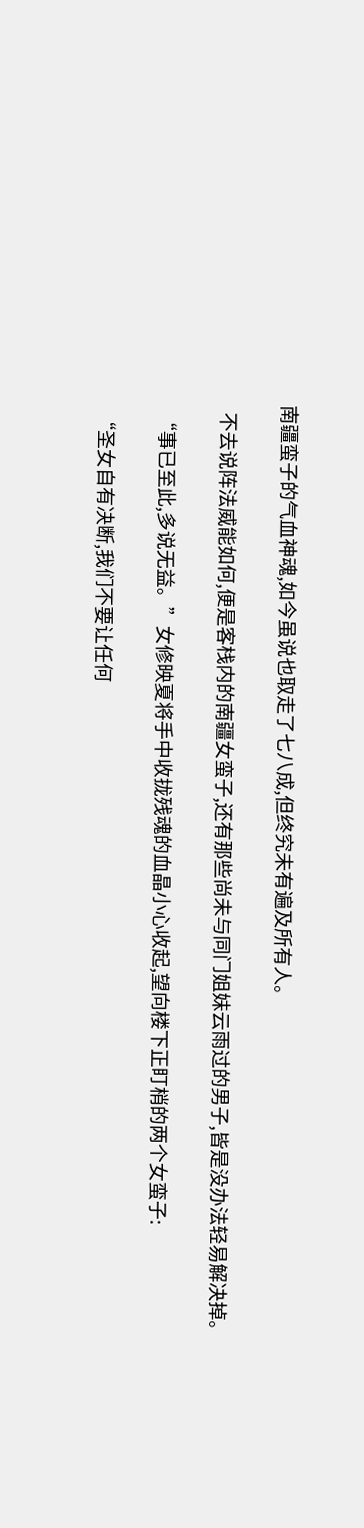南疆蛮子的气血神魂,如今虽说也取走了七八成,但终究未有遍及所有人。

  不去说阵法威能如何,便是客栈内的南疆女蛮子,还有那些尚未与同门姐妹云雨过的男子,皆是没办法轻易解决掉。

  “事已至此,多说无益。”女修映夏将手中收拢残魂的血晶小心收起,望向楼下正盯梢的两个女蛮子:

  “圣女自有决断,我们不要让任何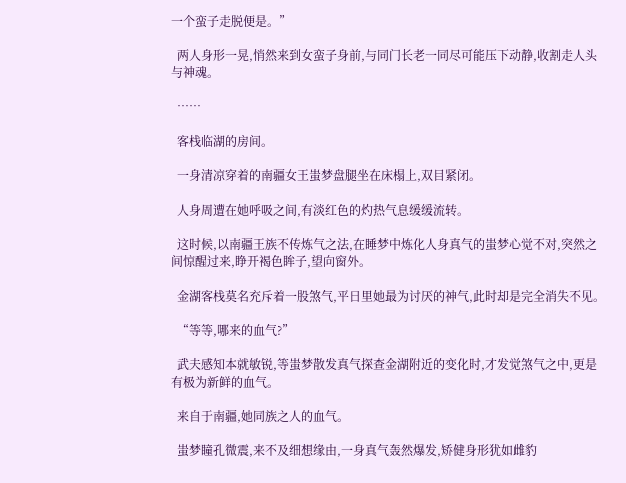一个蛮子走脱便是。”

  两人身形一晃,悄然来到女蛮子身前,与同门长老一同尽可能压下动静,收割走人头与神魂。

  ……

  客栈临湖的房间。

  一身清凉穿着的南疆女王蚩梦盘腿坐在床榻上,双目紧闭。

  人身周遭在她呼吸之间,有淡红色的灼热气息缓缓流转。

  这时候,以南疆王族不传炼气之法,在睡梦中炼化人身真气的蚩梦心觉不对,突然之间惊醒过来,睁开褐色眸子,望向窗外。

  金湖客栈莫名充斥着一股煞气,平日里她最为讨厌的神气,此时却是完全消失不见。

  “等等,哪来的血气?”

  武夫感知本就敏锐,等蚩梦散发真气探查金湖附近的变化时,才发觉煞气之中,更是有极为新鲜的血气。

  来自于南疆,她同族之人的血气。

  蚩梦瞳孔微震,来不及细想缘由,一身真气轰然爆发,矫健身形犹如雌豹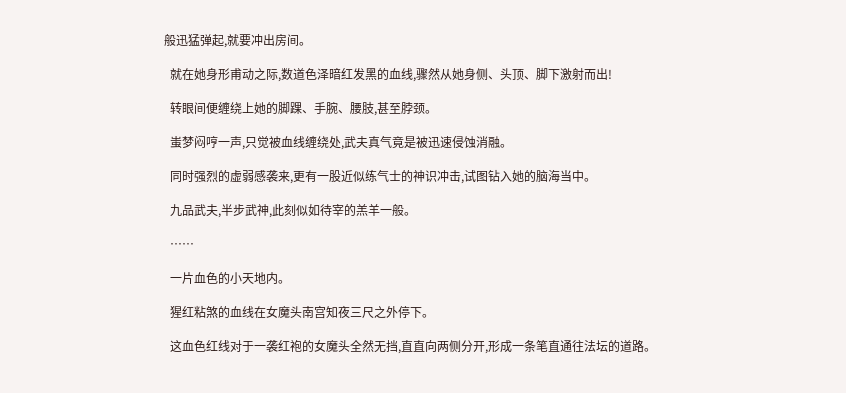般迅猛弹起,就要冲出房间。

  就在她身形甫动之际,数道色泽暗红发黑的血线,骤然从她身侧、头顶、脚下激射而出!

  转眼间便缠绕上她的脚踝、手腕、腰肢,甚至脖颈。

  蚩梦闷哼一声,只觉被血线缠绕处,武夫真气竟是被迅速侵蚀消融。

  同时强烈的虚弱感袭来,更有一股近似练气士的神识冲击,试图钻入她的脑海当中。

  九品武夫,半步武神,此刻似如待宰的羔羊一般。

  ……

  一片血色的小天地内。

  猩红粘煞的血线在女魔头南宫知夜三尺之外停下。

  这血色红线对于一袭红袍的女魔头全然无挡,直直向两侧分开,形成一条笔直通往法坛的道路。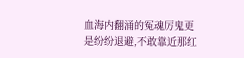血海内翻涌的冤魂厉鬼更是纷纷退避,不敢靠近那红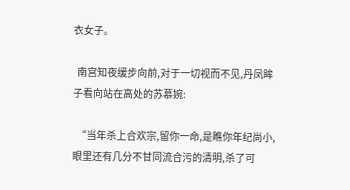衣女子。

  南宫知夜缓步向前,对于一切视而不见,丹凤眸子看向站在高处的苏慕婉:

  “当年杀上合欢宗,留你一命,是瞧你年纪尚小,眼里还有几分不甘同流合污的清明,杀了可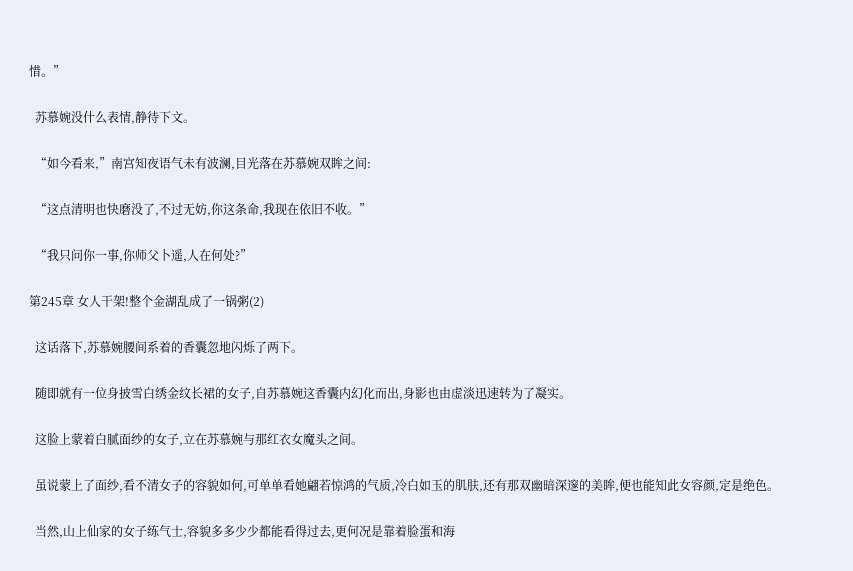惜。”

  苏慕婉没什么表情,静待下文。

  “如今看来,”南宫知夜语气未有波澜,目光落在苏慕婉双眸之间:

  “这点清明也快磨没了,不过无妨,你这条命,我现在依旧不收。”

  “我只问你一事,你师父卜遥,人在何处?”

第245章 女人干架!整个金湖乱成了一锅粥(2)

  这话落下,苏慕婉腰间系着的香囊忽地闪烁了两下。

  随即就有一位身披雪白绣金纹长裙的女子,自苏慕婉这香囊内幻化而出,身影也由虚淡迅速转为了凝实。

  这脸上蒙着白腻面纱的女子,立在苏慕婉与那红衣女魔头之间。

  虽说蒙上了面纱,看不清女子的容貌如何,可单单看她翩若惊鸿的气质,冷白如玉的肌肤,还有那双幽暗深邃的美眸,便也能知此女容颜,定是绝色。

  当然,山上仙家的女子练气士,容貌多多少少都能看得过去,更何况是靠着脸蛋和海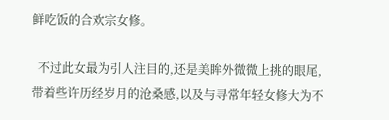鲜吃饭的合欢宗女修。

  不过此女最为引人注目的,还是美眸外微微上挑的眼尾,带着些许历经岁月的沧桑感,以及与寻常年轻女修大为不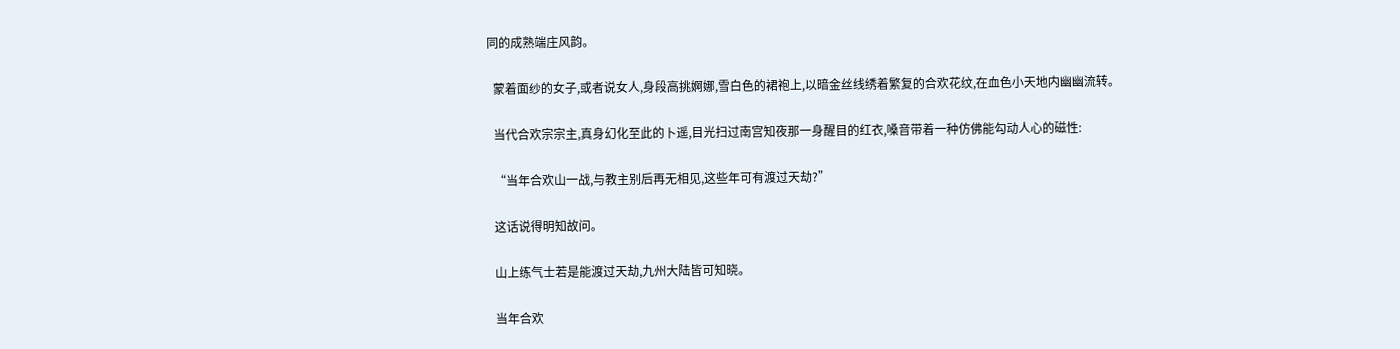同的成熟端庄风韵。

  蒙着面纱的女子,或者说女人,身段高挑婀娜,雪白色的裙袍上,以暗金丝线绣着繁复的合欢花纹,在血色小天地内幽幽流转。

  当代合欢宗宗主,真身幻化至此的卜遥,目光扫过南宫知夜那一身醒目的红衣,嗓音带着一种仿佛能勾动人心的磁性:

  “当年合欢山一战,与教主别后再无相见,这些年可有渡过天劫?”

  这话说得明知故问。

  山上练气士若是能渡过天劫,九州大陆皆可知晓。

  当年合欢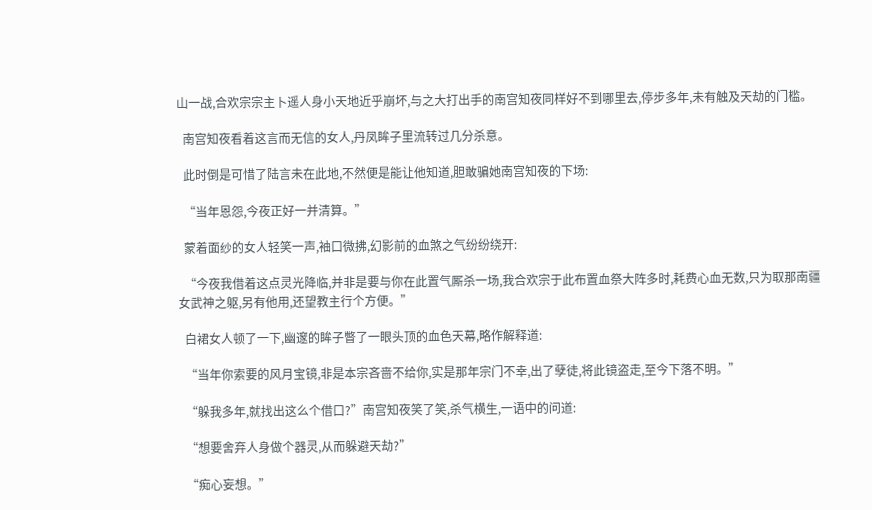山一战,合欢宗宗主卜遥人身小天地近乎崩坏,与之大打出手的南宫知夜同样好不到哪里去,停步多年,未有触及天劫的门槛。

  南宫知夜看着这言而无信的女人,丹凤眸子里流转过几分杀意。

  此时倒是可惜了陆言未在此地,不然便是能让他知道,胆敢骗她南宫知夜的下场:

  “当年恩怨,今夜正好一并清算。”

  蒙着面纱的女人轻笑一声,袖口微拂,幻影前的血煞之气纷纷绕开:

  “今夜我借着这点灵光降临,并非是要与你在此置气厮杀一场,我合欢宗于此布置血祭大阵多时,耗费心血无数,只为取那南疆女武神之躯,另有他用,还望教主行个方便。”

  白裙女人顿了一下,幽邃的眸子瞥了一眼头顶的血色天幕,略作解释道:

  “当年你索要的风月宝镜,非是本宗吝啬不给你,实是那年宗门不幸,出了孽徒,将此镜盗走,至今下落不明。”

  “躲我多年,就找出这么个借口?”南宫知夜笑了笑,杀气横生,一语中的问道:

  “想要舍弃人身做个器灵,从而躲避天劫?”

  “痴心妄想。”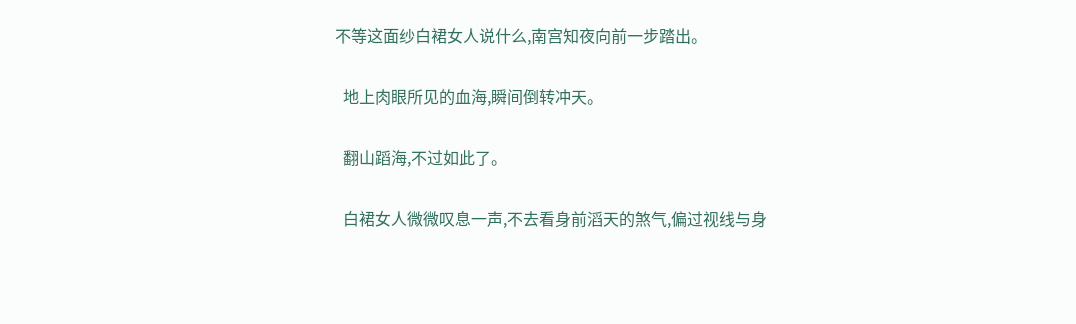不等这面纱白裙女人说什么,南宫知夜向前一步踏出。

  地上肉眼所见的血海,瞬间倒转冲天。

  翻山蹈海,不过如此了。

  白裙女人微微叹息一声,不去看身前滔天的煞气,偏过视线与身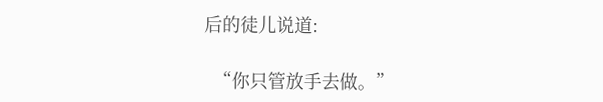后的徒儿说道:

  “你只管放手去做。”